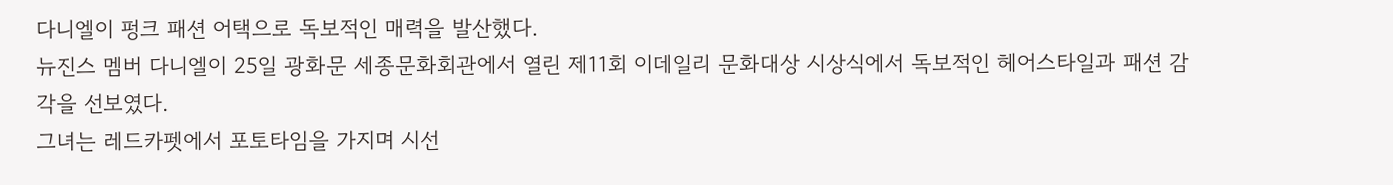다니엘이 펑크 패션 어택으로 독보적인 매력을 발산했다.
뉴진스 멤버 다니엘이 25일 광화문 세종문화회관에서 열린 제11회 이데일리 문화대상 시상식에서 독보적인 헤어스타일과 패션 감각을 선보였다.
그녀는 레드카펫에서 포토타임을 가지며 시선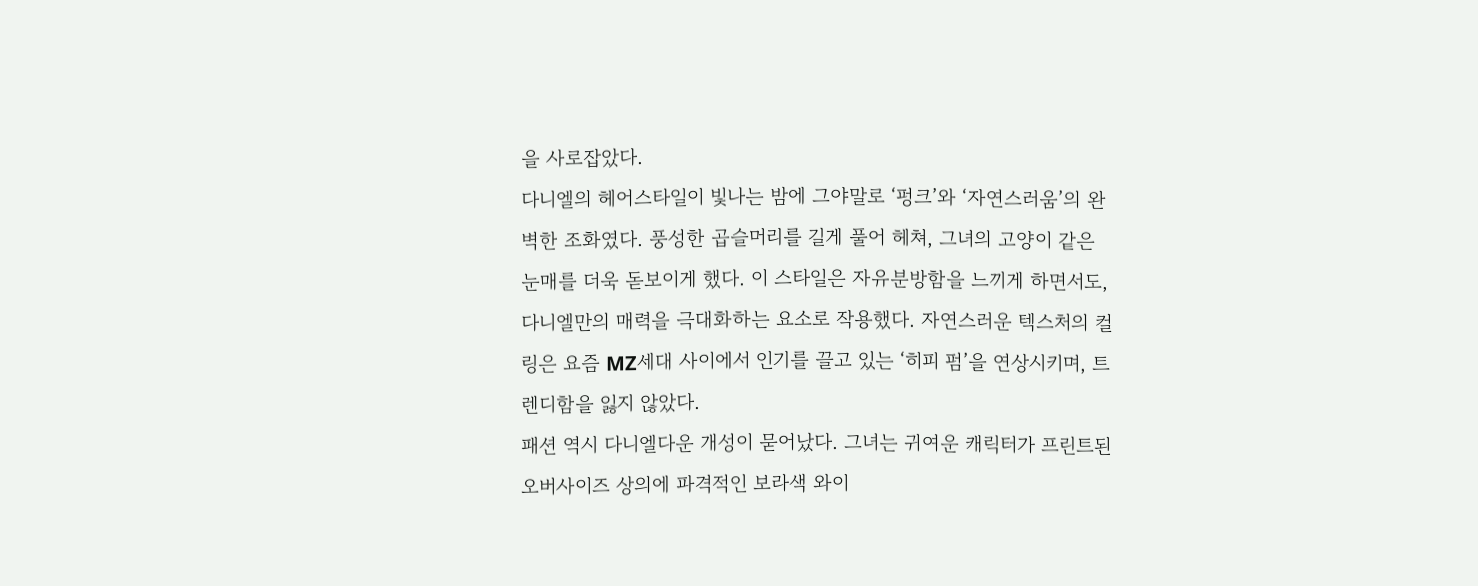을 사로잡았다.
다니엘의 헤어스타일이 빛나는 밤에 그야말로 ‘펑크’와 ‘자연스러움’의 완벽한 조화였다. 풍성한 곱슬머리를 길게 풀어 헤쳐, 그녀의 고양이 같은 눈매를 더욱 돋보이게 했다. 이 스타일은 자유분방함을 느끼게 하면서도, 다니엘만의 매력을 극대화하는 요소로 작용했다. 자연스러운 텍스처의 컬링은 요즘 MZ세대 사이에서 인기를 끌고 있는 ‘히피 펌’을 연상시키며, 트렌디함을 잃지 않았다.
패션 역시 다니엘다운 개성이 묻어났다. 그녀는 귀여운 캐릭터가 프린트된 오버사이즈 상의에 파격적인 보라색 와이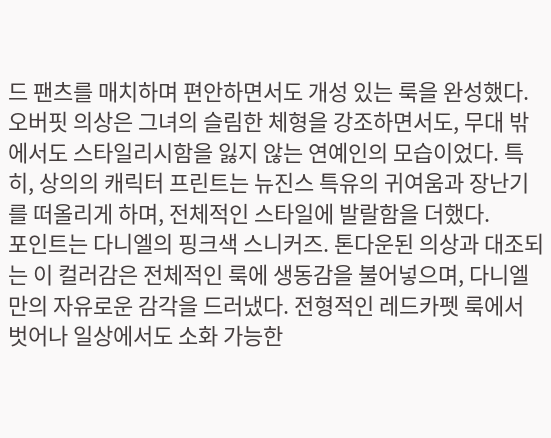드 팬츠를 매치하며 편안하면서도 개성 있는 룩을 완성했다. 오버핏 의상은 그녀의 슬림한 체형을 강조하면서도, 무대 밖에서도 스타일리시함을 잃지 않는 연예인의 모습이었다. 특히, 상의의 캐릭터 프린트는 뉴진스 특유의 귀여움과 장난기를 떠올리게 하며, 전체적인 스타일에 발랄함을 더했다.
포인트는 다니엘의 핑크색 스니커즈. 톤다운된 의상과 대조되는 이 컬러감은 전체적인 룩에 생동감을 불어넣으며, 다니엘만의 자유로운 감각을 드러냈다. 전형적인 레드카펫 룩에서 벗어나 일상에서도 소화 가능한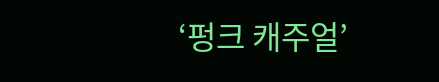‘펑크 캐주얼’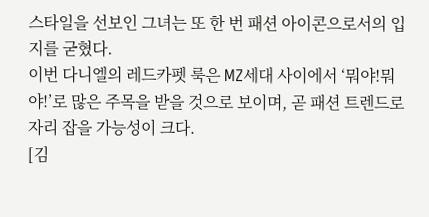스타일을 선보인 그녀는 또 한 번 패션 아이콘으로서의 입지를 굳혔다.
이번 다니엘의 레드카펫 룩은 MZ세대 사이에서 ‘뭐야!뭐야!’로 많은 주목을 받을 것으로 보이며, 곧 패션 트렌드로 자리 잡을 가능성이 크다.
[김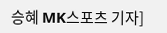승혜 MK스포츠 기자]